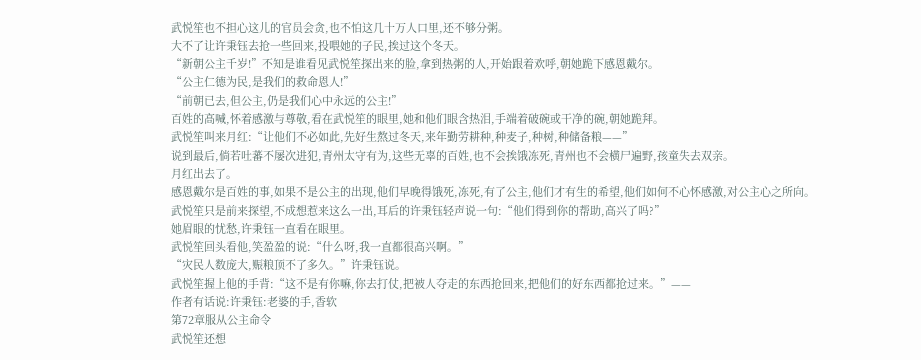武悦笙也不担心这儿的官员会贪,也不怕这几十万人口里,还不够分粥。
大不了让许秉钰去抢一些回来,投喂她的子民,挨过这个冬天。
“新朝公主千岁!”不知是谁看见武悦笙探出来的脸,拿到热粥的人,开始跟着欢呼,朝她跪下感恩戴尔。
“公主仁德为民,是我们的救命恩人!”
“前朝已去,但公主,仍是我们心中永远的公主!”
百姓的高喊,怀着感激与尊敬,看在武悦笙的眼里,她和他们眼含热泪,手端着破碗或干净的碗,朝她跪拜。
武悦笙叫来月红:“让他们不必如此,先好生熬过冬天,来年勤劳耕种,种麦子,种树,种储备粮——”
说到最后,倘若吐蕃不屡次进犯,青州太守有为,这些无辜的百姓,也不会挨饿冻死,青州也不会横尸遍野,孩童失去双亲。
月红出去了。
感恩戴尔是百姓的事,如果不是公主的出现,他们早晚得饿死,冻死,有了公主,他们才有生的希望,他们如何不心怀感激,对公主心之所向。
武悦笙只是前来探望,不成想惹来这么一出,耳后的许秉钰轻声说一句:“他们得到你的帮助,高兴了吗?”
她眉眼的忧愁,许秉钰一直看在眼里。
武悦笙回头看他,笑盈盈的说:“什么呀,我一直都很高兴啊。”
“灾民人数庞大,赈粮顶不了多久。”许秉钰说。
武悦笙握上他的手背:“这不是有你嘛,你去打仗,把被人夺走的东西抢回来,把他们的好东西都抢过来。”——
作者有话说:许秉钰:老婆的手,香软
第72章服从公主命令
武悦笙还想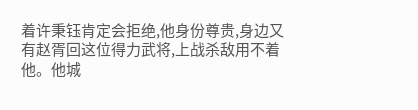着许秉钰肯定会拒绝,他身份尊贵,身边又有赵胥回这位得力武将,上战杀敌用不着他。他城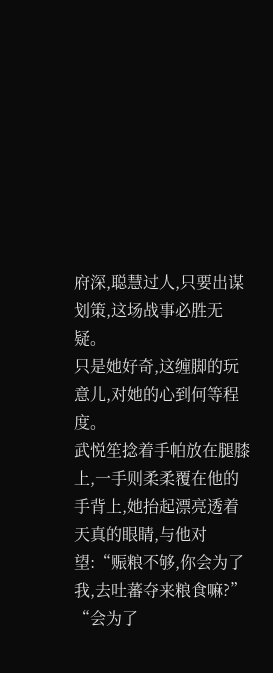府深,聪慧过人,只要出谋划策,这场战事必胜无疑。
只是她好奇,这缠脚的玩意儿,对她的心到何等程度。
武悦笙捻着手帕放在腿膝上,一手则柔柔覆在他的手背上,她抬起漂亮透着天真的眼睛,与他对望:“赈粮不够,你会为了我,去吐蕃夺来粮食嘛?”
“会为了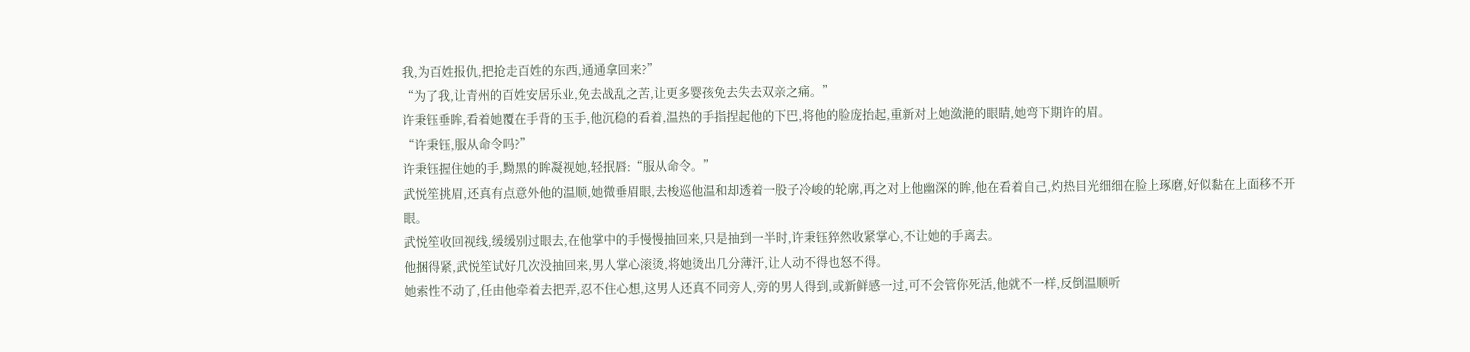我,为百姓报仇,把抢走百姓的东西,通通拿回来?”
“为了我,让青州的百姓安居乐业,免去战乱之苦,让更多婴孩免去失去双亲之痛。”
许秉钰垂眸,看着她覆在手背的玉手,他沉稳的看着,温热的手指捏起他的下巴,将他的脸庞抬起,重新对上她潋滟的眼睛,她弯下期许的眉。
“许秉钰,服从命令吗?”
许秉钰握住她的手,黝黑的眸凝视她,轻抿唇:“服从命令。”
武悦笙挑眉,还真有点意外他的温顺,她微垂眉眼,去梭巡他温和却透着一股子冷峻的轮廓,再之对上他幽深的眸,他在看着自己,灼热目光细细在脸上琢磨,好似黏在上面移不开眼。
武悦笙收回视线,缓缓别过眼去,在他掌中的手慢慢抽回来,只是抽到一半时,许秉钰猝然收紧掌心,不让她的手离去。
他捆得紧,武悦笙试好几次没抽回来,男人掌心滚烫,将她烫出几分薄汗,让人动不得也怒不得。
她索性不动了,任由他牵着去把弄,忍不住心想,这男人还真不同旁人,旁的男人得到,或新鲜感一过,可不会管你死活,他就不一样,反倒温顺听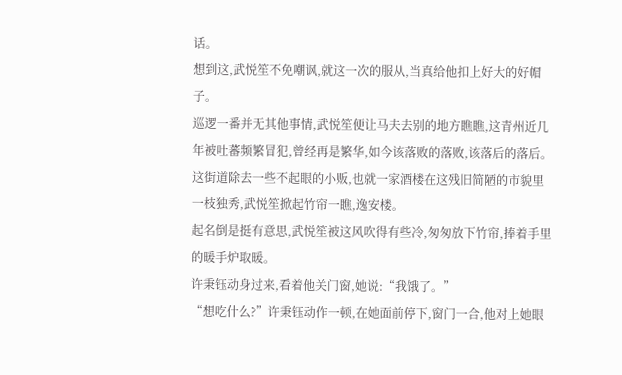话。
想到这,武悦笙不免嘲讽,就这一次的服从,当真给他扣上好大的好帽子。
巡逻一番并无其他事情,武悦笙便让马夫去别的地方瞧瞧,这青州近几年被吐蕃频繁冒犯,曾经再是繁华,如今该落败的落败,该落后的落后。
这街道除去一些不起眼的小贩,也就一家酒楼在这残旧简陋的市貌里一枝独秀,武悦笙掀起竹帘一瞧,逸安楼。
起名倒是挺有意思,武悦笙被这风吹得有些冷,匆匆放下竹帘,捧着手里的暖手炉取暖。
许秉钰动身过来,看着他关门窗,她说:“我饿了。”
“想吃什么?”许秉钰动作一顿,在她面前停下,窗门一合,他对上她眼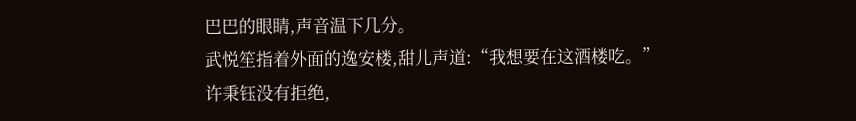巴巴的眼睛,声音温下几分。
武悦笙指着外面的逸安楼,甜儿声道:“我想要在这酒楼吃。”
许秉钰没有拒绝,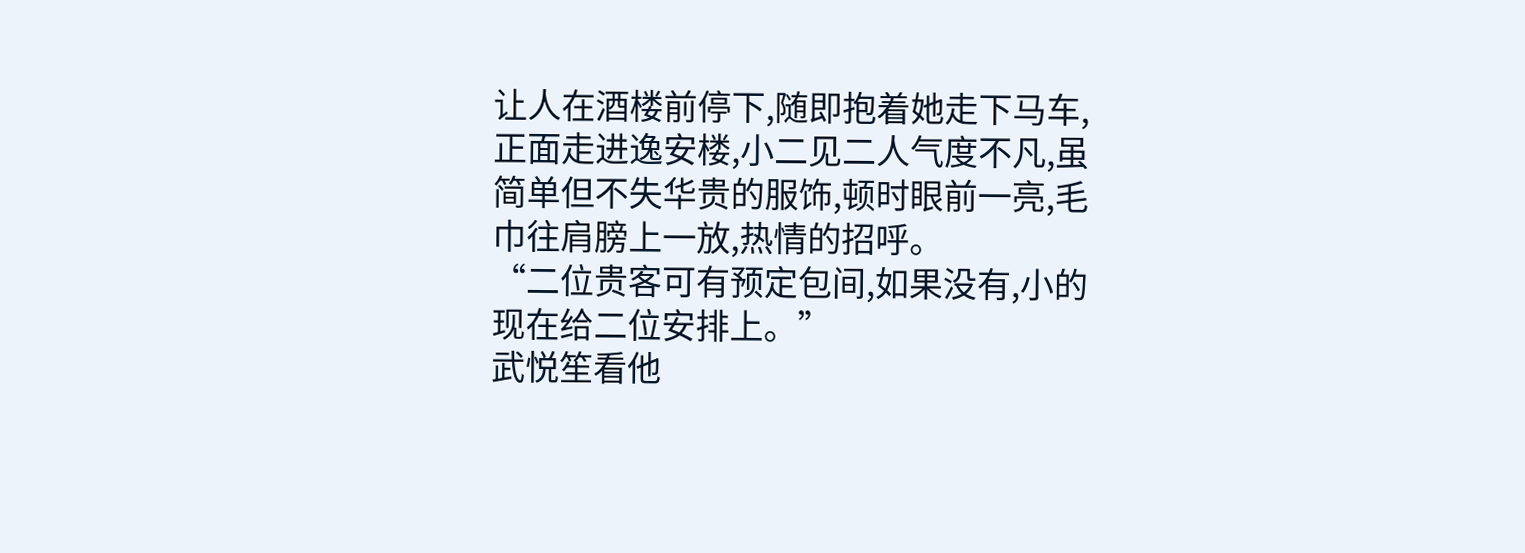让人在酒楼前停下,随即抱着她走下马车,正面走进逸安楼,小二见二人气度不凡,虽简单但不失华贵的服饰,顿时眼前一亮,毛巾往肩膀上一放,热情的招呼。
“二位贵客可有预定包间,如果没有,小的现在给二位安排上。”
武悦笙看他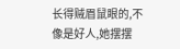长得贼眉鼠眼的,不像是好人,她摆摆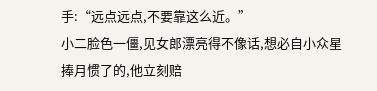手:“远点远点,不要靠这么近。”
小二脸色一僵,见女郎漂亮得不像话,想必自小众星捧月惯了的,他立刻赔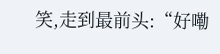笑,走到最前头:“好嘞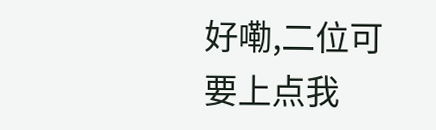好嘞,二位可要上点我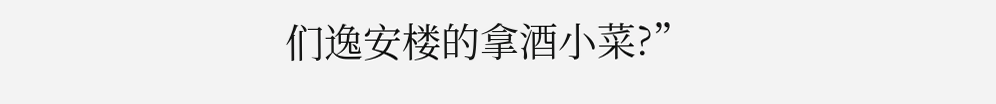们逸安楼的拿酒小菜?”